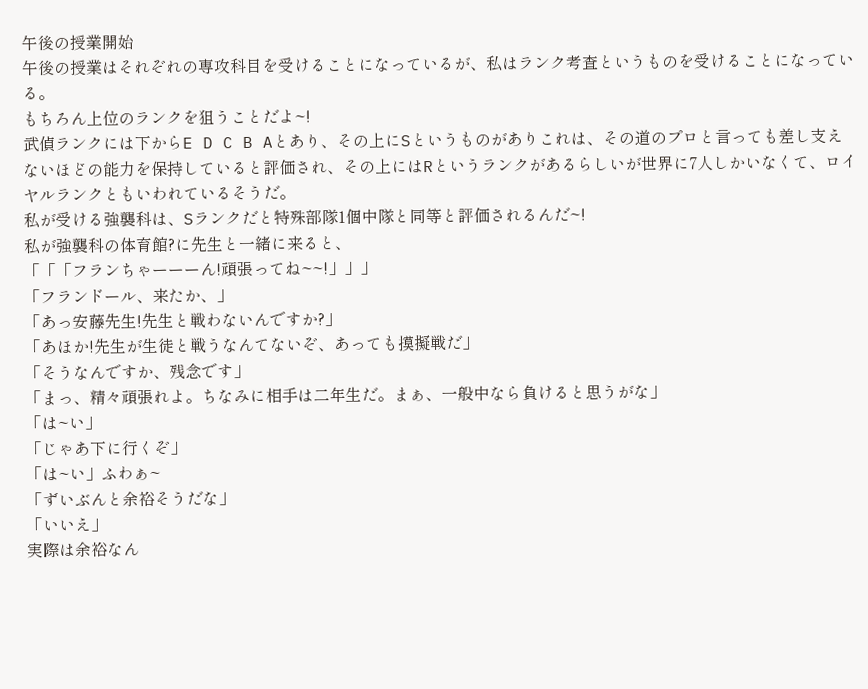午後の授業開始
午後の授業はそれぞれの専攻科目を受けることになっているが、私はランク考査というものを受けることになっている。
もちろん上位のランクを狙うことだよ~!
武偵ランクには下からE D C B Aとあり、その上にSというものがありこれは、その道のプロと言っても差し支えないほどの能力を保持していると評価され、その上にはRというランクがあるらしいが世界に7人しかいなくて、ロイヤルランクともいわれているそうだ。
私が受ける強襲科は、Sランクだと特殊部隊1個中隊と同等と評価されるんだ~!
私が強襲科の体育館?に先生と一緒に来ると、
「「「フランちゃーーーん!頑張ってね~~!」」」
「フランドール、来たか、」
「あっ安藤先生!先生と戦わないんですか?」
「あほか!先生が生徒と戦うなんてないぞ、あっても摸擬戦だ」
「そうなんですか、残念です」
「まっ、精々頑張れよ。ちなみに相手は二年生だ。まぁ、一般中なら負けると思うがな」
「は~い」
「じゃあ下に行くぞ」
「は~い」ふわぁ~
「ずいぶんと余裕そうだな」
「いいえ」
実際は余裕なん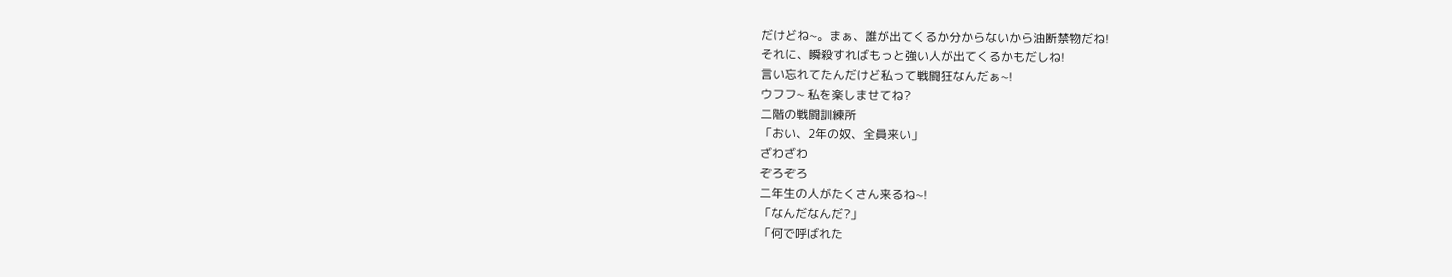だけどね~。まぁ、誰が出てくるか分からないから油断禁物だね!
それに、瞬殺すればもっと強い人が出てくるかもだしね!
言い忘れてたんだけど私って戦闘狂なんだぁ~!
ウフフ~ 私を楽しませてね?
二階の戦闘訓練所
「おい、2年の奴、全員来い」
ざわざわ
ぞろぞろ
二年生の人がたくさん来るね~!
「なんだなんだ?」
「何で呼ばれた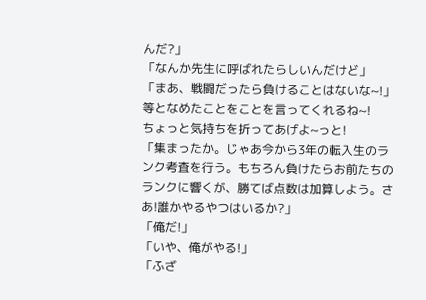んだ?」
「なんか先生に呼ばれたらしいんだけど」
「まあ、戦闘だったら負けることはないな~!」
等となめたことをことを言ってくれるね~!
ちょっと気持ちを折ってあげよ~っと!
「集まったか。じゃあ今から3年の転入生のランク考査を行う。もちろん負けたらお前たちのランクに響くが、勝てば点数は加算しよう。さあ!誰かやるやつはいるか?」
「俺だ!」
「いや、俺がやる!」
「ふざ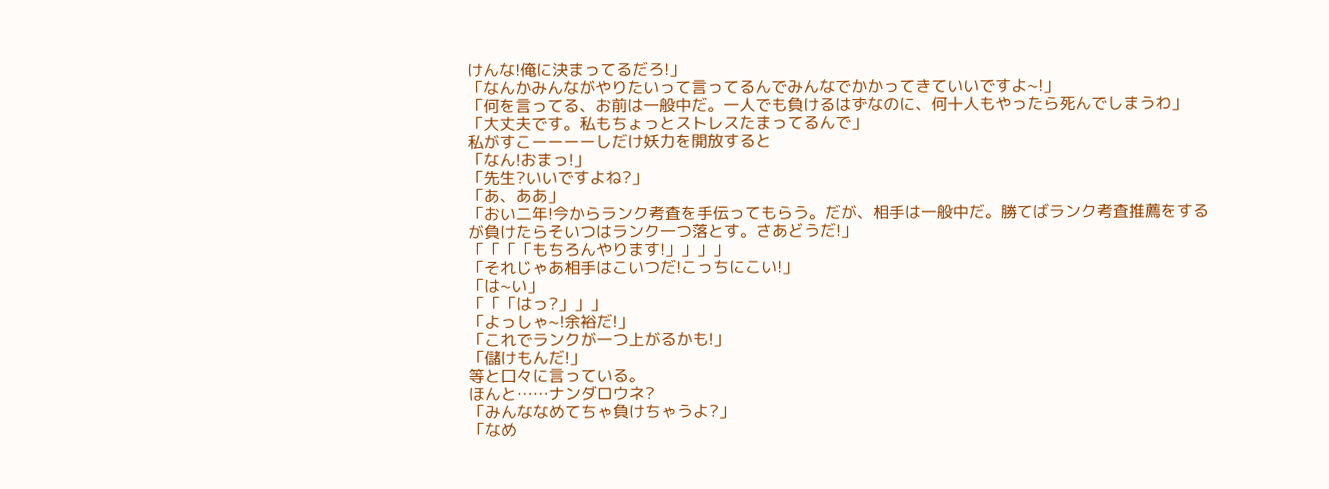けんな!俺に決まってるだろ!」
「なんかみんながやりたいって言ってるんでみんなでかかってきていいですよ~!」
「何を言ってる、お前は一般中だ。一人でも負けるはずなのに、何十人もやったら死んでしまうわ」
「大丈夫です。私もちょっとストレスたまってるんで」
私がすこーーーーしだけ妖力を開放すると
「なん!おまっ!」
「先生?いいですよね?」
「あ、ああ」
「おい二年!今からランク考査を手伝ってもらう。だが、相手は一般中だ。勝てばランク考査推薦をするが負けたらそいつはランク一つ落とす。さあどうだ!」
「「「「もちろんやります!」」」」
「それじゃあ相手はこいつだ!こっちにこい!」
「は~い」
「「「はっ?」」」
「よっしゃ~!余裕だ!」
「これでランクが一つ上がるかも!」
「儲けもんだ!」
等と口々に言っている。
ほんと……ナンダロウネ?
「みんななめてちゃ負けちゃうよ?」
「なめ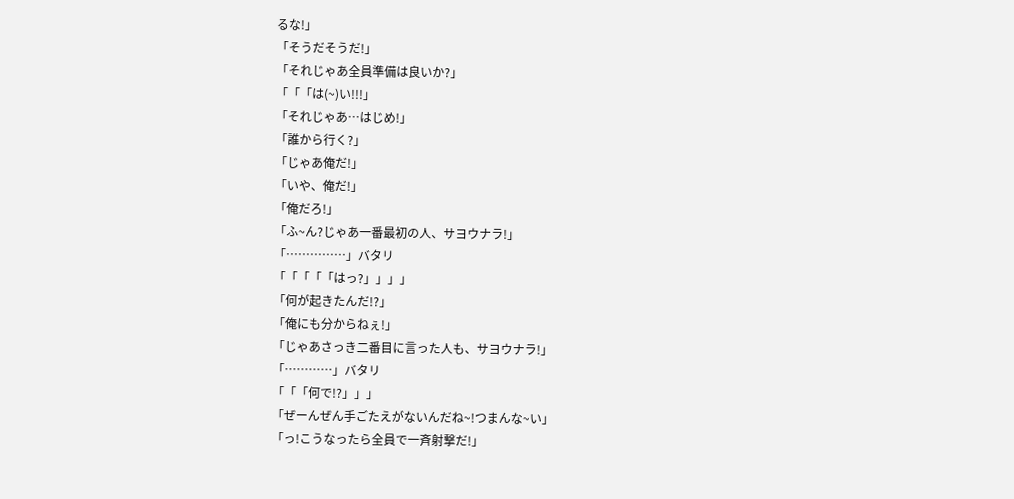るな!」
「そうだそうだ!」
「それじゃあ全員準備は良いか?」
「「「は(~)い!!!」
「それじゃあ…はじめ!」
「誰から行く?」
「じゃあ俺だ!」
「いや、俺だ!」
「俺だろ!」
「ふ~ん?じゃあ一番最初の人、サヨウナラ!」
「……………」バタリ
「「「「「はっ?」」」」
「何が起きたんだ!?」
「俺にも分からねぇ!」
「じゃあさっき二番目に言った人も、サヨウナラ!」
「…………」バタリ
「「「何で!?」」」
「ぜーんぜん手ごたえがないんだね~!つまんな~い」
「っ!こうなったら全員で一斉射撃だ!」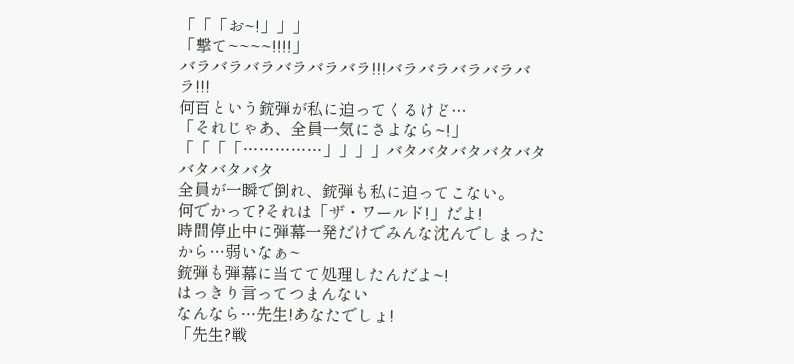「「「お~!」」」
「撃て~~~~!!!!」
バラバラバラバラバラバラ!!!バラバラバラバラバラ!!!
何百という銃弾が私に迫ってくるけど…
「それじゃあ、全員一気にさよなら~!」
「「「「……………」」」」バタバタバタバタバタバタバタバタ
全員が一瞬で倒れ、銃弾も私に迫ってこない。
何でかって?それは「ザ・ワールド!」だよ!
時間停止中に弾幕一発だけでみんな沈んでしまったから…弱いなぁ~
銃弾も弾幕に当てて処理したんだよ~!
はっきり言ってつまんない
なんなら…先生!あなたでしょ!
「先生?戦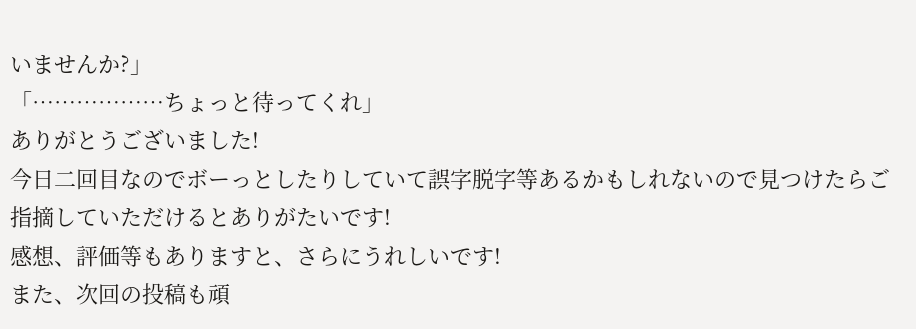いませんか?」
「………………ちょっと待ってくれ」
ありがとうございました!
今日二回目なのでボーっとしたりしていて誤字脱字等あるかもしれないので見つけたらご指摘していただけるとありがたいです!
感想、評価等もありますと、さらにうれしいです!
また、次回の投稿も頑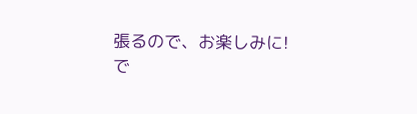張るので、お楽しみに!
で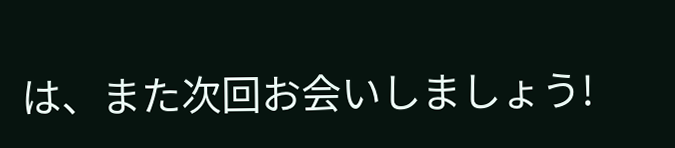は、また次回お会いしましょう!